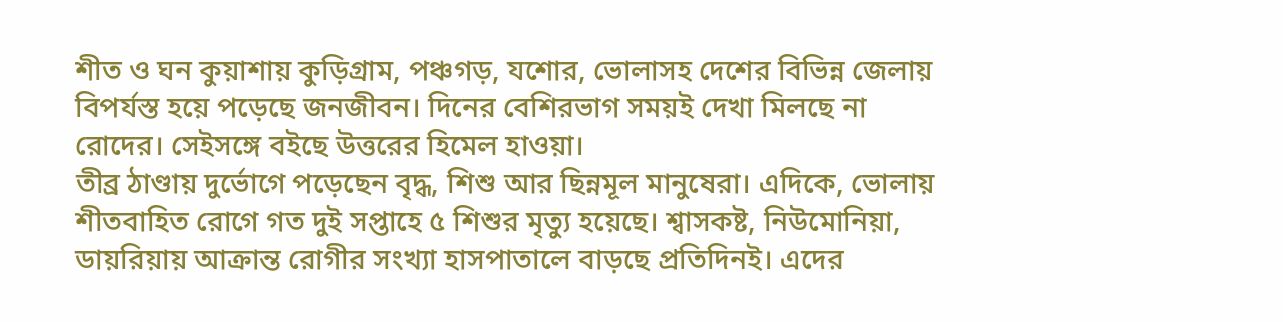শীত ও ঘন কুয়াশায় কুড়িগ্রাম, পঞ্চগড়, যশোর, ভোলাসহ দেশের বিভিন্ন জেলায় বিপর্যস্ত হয়ে পড়েছে জনজীবন। দিনের বেশিরভাগ সময়ই দেখা মিলছে না রোদের। সেইসঙ্গে বইছে উত্তরের হিমেল হাওয়া।
তীব্র ঠাণ্ডায় দুর্ভোগে পড়েছেন বৃদ্ধ, শিশু আর ছিন্নমূল মানুষেরা। এদিকে, ভোলায় শীতবাহিত রোগে গত দুই সপ্তাহে ৫ শিশুর মৃত্যু হয়েছে। শ্বাসকষ্ট, নিউমোনিয়া, ডায়রিয়ায় আক্রান্ত রোগীর সংখ্যা হাসপাতালে বাড়ছে প্রতিদিনই। এদের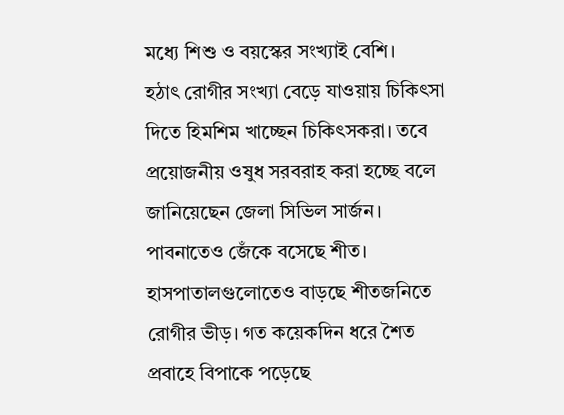মধ্যে শিশু ও বয়স্কের সংখ্যাই বেশি।
হঠাৎ রোগীর সংখ্যা বেড়ে যাওয়ায় চিকিৎসা দিতে হিমশিম খাচ্ছেন চিকিৎসকরা। তবে প্রয়োজনীয় ওষুধ সরবরাহ করা হচ্ছে বলে জানিয়েছেন জেলা সিভিল সার্জন।
পাবনাতেও জেঁকে বসেছে শীত। হাসপাতালগুলোতেও বাড়ছে শীতজনিতে রোগীর ভীড়। গত কয়েকদিন ধরে শৈত প্রবাহে বিপাকে পড়েছে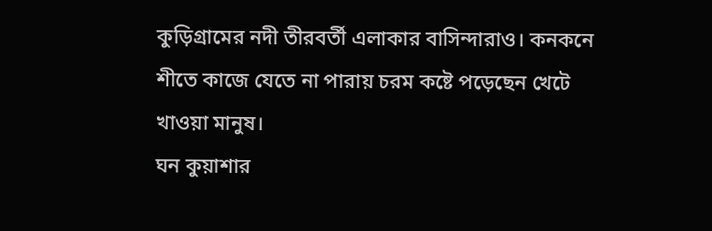কুড়িগ্রামের নদী তীরবর্তী এলাকার বাসিন্দারাও। কনকনে শীতে কাজে যেতে না পারায় চরম কষ্টে পড়েছেন খেটে খাওয়া মানুষ।
ঘন কুয়াশার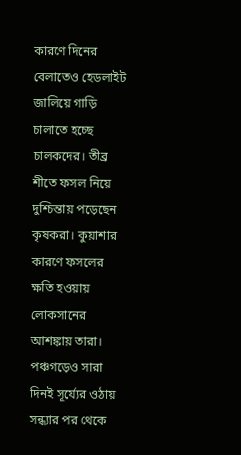কারণে দিনের বেলাতেও হেডলাইট জালিয়ে গাড়ি চালাতে হচ্ছে চালকদের। তীব্র শীতে ফসল নিয়ে দুশ্চিন্তায় পড়েছেন কৃষকরা। কুয়াশার কারণে ফসলের ক্ষতি হওয়ায় লোকসানের আশঙ্কায় তারা।
পঞ্চগড়েও সারা দিনই সূর্য্যের ওঠায় সন্ধ্যার পর থেকে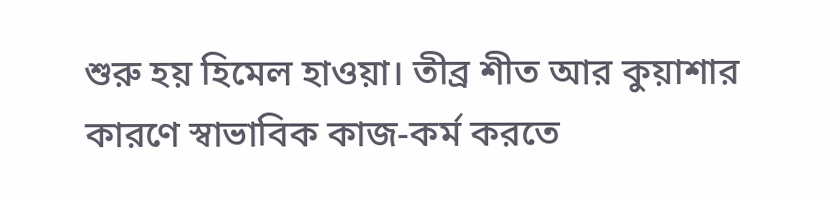শুরু হয় হিমেল হাওয়া। তীব্র শীত আর কুয়াশার কারণে স্বাভাবিক কাজ-কর্ম করতে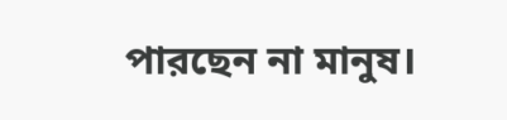পারছেন না মানুষ।